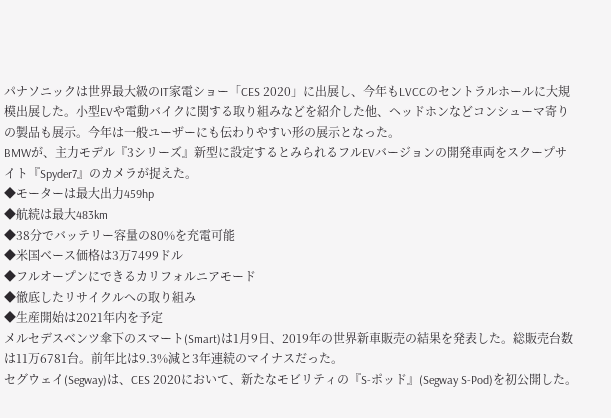パナソニックは世界最大級のIT家電ショー「CES 2020」に出展し、今年もLVCCのセントラルホールに大規模出展した。小型EVや電動バイクに関する取り組みなどを紹介した他、ヘッドホンなどコンシューマ寄りの製品も展示。今年は一般ユーザーにも伝わりやすい形の展示となった。
BMWが、主力モデル『3シリーズ』新型に設定するとみられるフルEVバージョンの開発車両をスクープサイト『Spyder7』のカメラが捉えた。
◆モーターは最大出力459hp
◆航続は最大483km
◆38分でバッテリー容量の80%を充電可能
◆米国ベース価格は3万7499ドル
◆フルオープンにできるカリフォルニアモード
◆徹底したリサイクルへの取り組み
◆生産開始は2021年内を予定
メルセデスベンツ傘下のスマート(Smart)は1月9日、2019年の世界新車販売の結果を発表した。総販売台数は11万6781台。前年比は9.3%減と3年連続のマイナスだった。
セグウェイ(Segway)は、CES 2020において、新たなモビリティの『S-ポッド』(Segway S-Pod)を初公開した。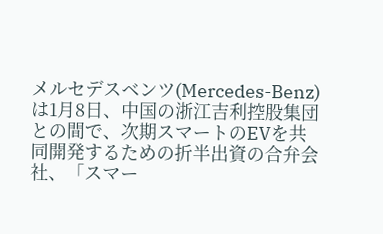メルセデスベンツ(Mercedes-Benz)は1月8日、中国の浙江吉利控股集団との間で、次期スマートのEVを共同開発するための折半出資の合弁会社、「スマー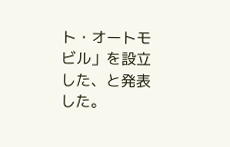ト・オートモビル」を設立した、と発表した。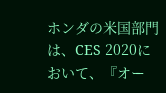ホンダの米国部門は、CES 2020において、『オー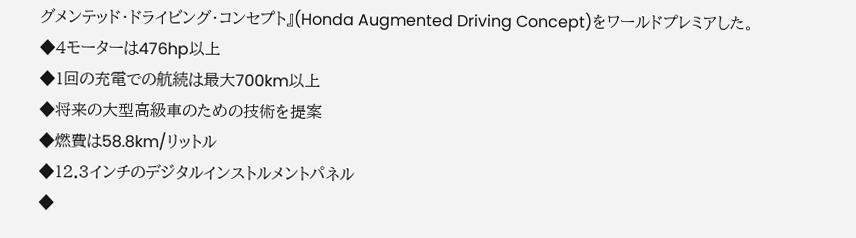グメンテッド・ドライビング・コンセプト』(Honda Augmented Driving Concept)をワールドプレミアした。
◆4モーターは476hp以上
◆1回の充電での航続は最大700km以上
◆将来の大型高級車のための技術を提案
◆燃費は58.8km/リットル
◆12.3インチのデジタルインストルメントパネル
◆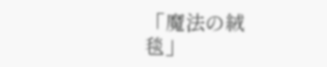「魔法の絨毯」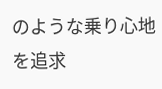のような乗り心地を追求